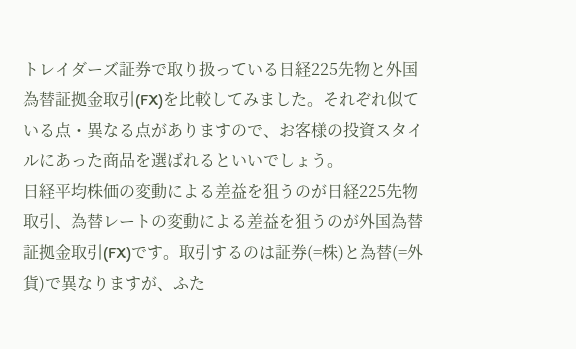トレイダーズ証券で取り扱っている日経225先物と外国為替証拠金取引(FX)を比較してみました。それぞれ似ている点・異なる点がありますので、お客様の投資スタイルにあった商品を選ばれるといいでしょう。
日経平均株価の変動による差益を狙うのが日経225先物取引、為替レートの変動による差益を狙うのが外国為替証拠金取引(FX)です。取引するのは証券(=株)と為替(=外貨)で異なりますが、ふた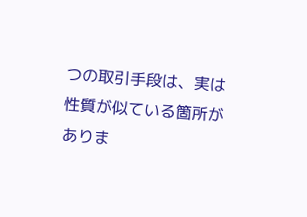つの取引手段は、実は性質が似ている箇所がありま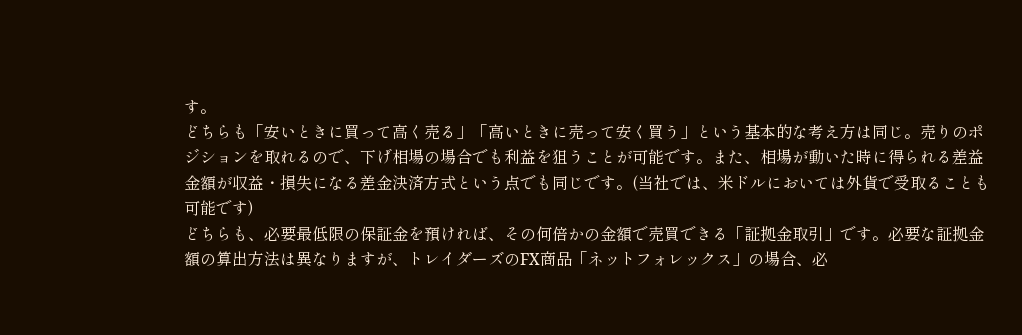す。
どちらも「安いときに買って高く売る」「高いときに売って安く買う」という基本的な考え方は同じ。売りのポジションを取れるので、下げ相場の場合でも利益を狙うことが可能です。また、相場が動いた時に得られる差益金額が収益・損失になる差金決済方式という点でも同じです。(当社では、米ドルにおいては外貨で受取ることも可能です)
どちらも、必要最低限の保証金を預ければ、その何倍かの金額で売買できる「証拠金取引」です。必要な証拠金額の算出方法は異なりますが、トレイダーズのFX商品「ネットフォレックス」の場合、必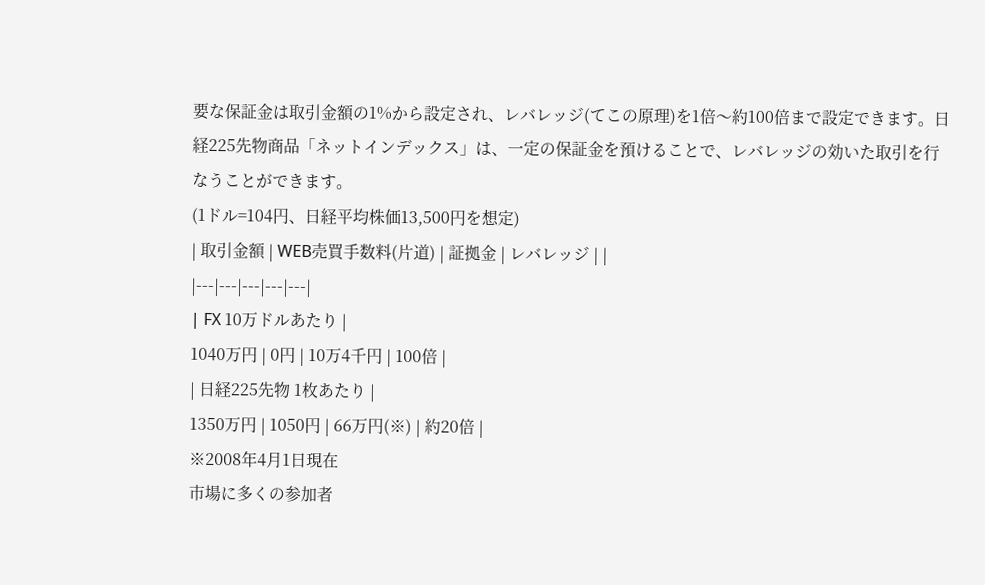要な保証金は取引金額の1%から設定され、レバレッジ(てこの原理)を1倍〜約100倍まで設定できます。日経225先物商品「ネットインデックス」は、一定の保証金を預けることで、レバレッジの効いた取引を行なうことができます。
(1ドル=104円、日経平均株価13,500円を想定)
| 取引金額 | WEB売買手数料(片道) | 証拠金 | レバレッジ | |
|---|---|---|---|---|
| FX 10万ドルあたり |
1040万円 | 0円 | 10万4千円 | 100倍 |
| 日経225先物 1枚あたり |
1350万円 | 1050円 | 66万円(※) | 約20倍 |
※2008年4月1日現在
市場に多くの参加者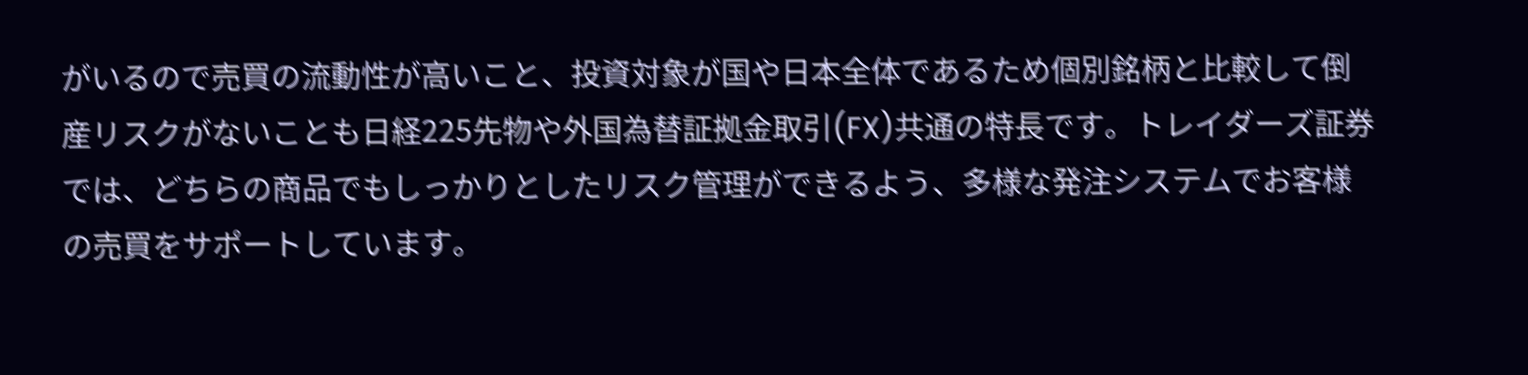がいるので売買の流動性が高いこと、投資対象が国や日本全体であるため個別銘柄と比較して倒産リスクがないことも日経225先物や外国為替証拠金取引(FX)共通の特長です。トレイダーズ証券では、どちらの商品でもしっかりとしたリスク管理ができるよう、多様な発注システムでお客様の売買をサポートしています。